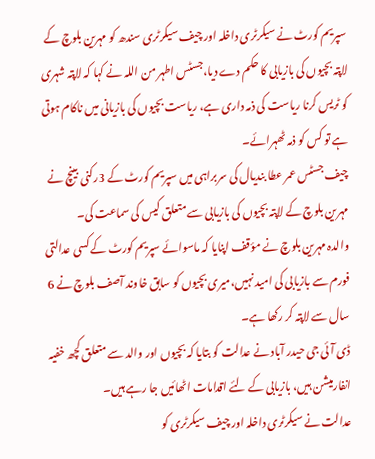سپریم کورٹ نے سیکرٹری داخلہ اور چیف سیکرٹری سندھ کو مہرین بلوچ کے لاپتہ بچیوں کی بازیابی کا حکم دے دیا،جسٹس اطہر من اللہ نے کہا کہ لاپتہ شہری کو ٹریس کرنا ریاست کی ذمہ داری ہے، ریاست بچیوں کی بازیانی میں ناکام ہوتی ہے تو کس کو ذمہ ٹھہرائے۔
چیف جسٹس عمر عطا بندیال کی سربراہی میں سپریم کورٹ کے 3رکنی بینچ نے مہرین بلوچ کے لاپتہ بچیوں کی بازیابی سے متعلق کیس کی سماعت کی۔
والدہ مہرین بلوچ نے مؤقف اپنایا کہ ماسوائے سپریم کورٹ کے کسی عدالتی فورم سے بازیابی کی امید نہیں،میری بچیوں کو سابق خاوند آصف بلوچ نے 6 سال سے لاپتہ کر رکھا ہے۔
ڈی آئی جی حیدر آباد نے عدالت کو بتایا کہ بچیوں اور والد سے متعلق کچھ خفیہ انفارمیشن ہیں، بازیابی کے لئے اقدامات اٹھائیں جا رہے ہیں۔
عدالت نے سیکرٹری داخلہ اور چیف سیکرٹری کو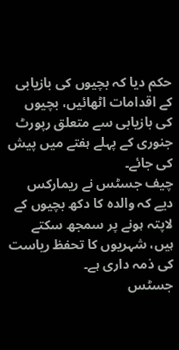حکم دیا کہ بچیوں کی بازیابی کے اقدامات اٹھائیں، بچیوں کی بازیابی سے متعلق رپورٹ جنوری کے پہلے ہفتے میں پیش کی جائے۔
چیف جسٹس نے ریمارکس دیے کہ والدہ کا دکھ بچیوں کے لاپتہ ہونے پر سمجھ سکتے ہیں، شہریوں کا تحفظ ریاست کی ذمہ داری ہے۔
جسٹس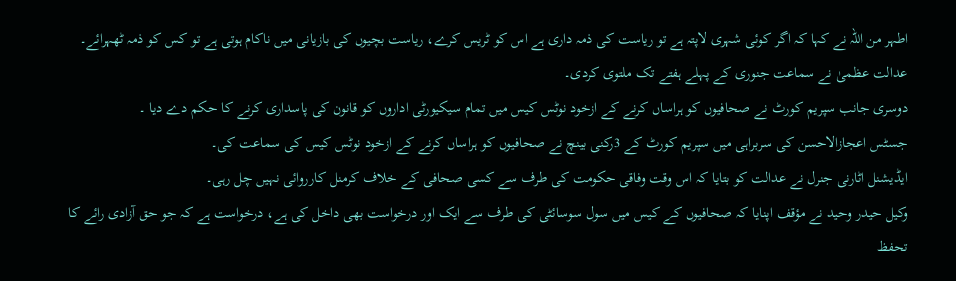اطہر من اللہ نے کہا کہ اگر کوئی شہری لاپتہ ہے تو ریاست کی ذمہ داری ہے اس کو ٹریس کرے، ریاست بچیوں کی بازیانی میں ناکام ہوتی ہے تو کس کو ذمہ ٹھہرائے۔
عدالت عظمیٰ نے سماعت جنوری کے پہلے ہفتے تک ملتوی کردی۔
دوسری جانب سپریم کورٹ نے صحافیوں کو ہراساں کرنے کے ازخود نوٹس کیس میں تمام سیکیورٹی اداروں کو قانون کی پاسداری کرنے کا حکم دے دیا ۔
جسٹس اعجازالاحسن کی سربراہی میں سپریم کورٹ کے 3رکنی بینچ نے صحافیوں کو ہراساں کرنے کے ازخود نوٹس کیس کی سماعت کی۔
ایڈیشنل اٹارنی جنرل نے عدالت کو بتایا کہ اس وقت وفاقی حکومت کی طرف سے کسی صحافی کے خلاف کرمنل کارروائی نہیں چل رہی۔
وکیل حیدر وحید نے مؤقف اپنایا کہ صحافیوں کے کیس میں سول سوسائٹی کی طرف سے ایک اور درخواست بھی داخل کی ہے، درخواست ہے کہ جو حق آزادی رائے کا تحفظ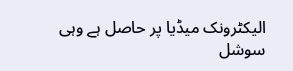الیکٹرونک میڈیا پر حاصل ہے وہی سوشل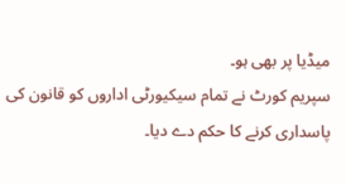میڈیا پر بھی ہو۔
سپریم کورٹ نے تمام سیکیورٹی اداروں کو قانون کی پاسداری کرنے کا حکم دے دیا۔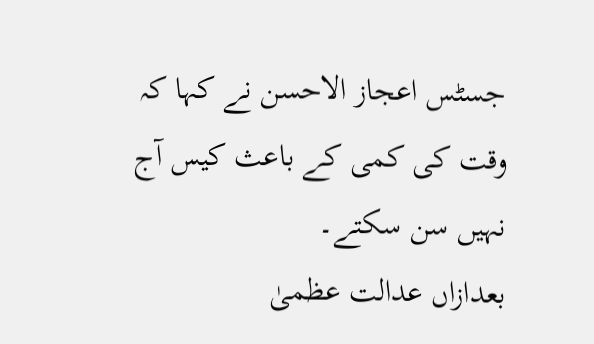جسٹس اعجاز الاحسن نے کہا کہ وقت کی کمی کے باعث کیس آج نہیں سن سکتے۔
بعدازاں عدالت عظمیٰ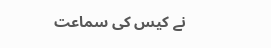نے کیس کی سماعت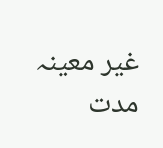غیر معینہ مدت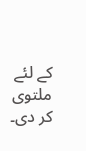کے لئے ملتوی کر دی۔